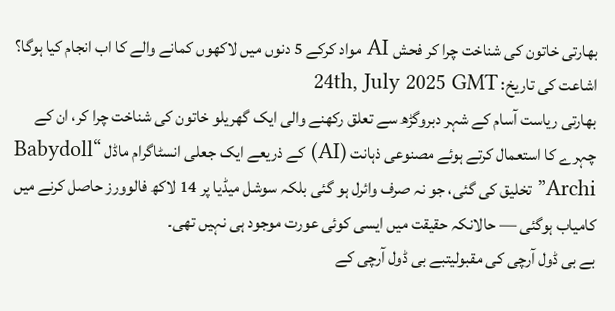بھارتی خاتون کی شناخت چرا کر فحش AI مواد کرکے 5 دنوں میں لاکھوں کمانے والے کا اب انجام کیا ہوگا؟
اشاعت کی تاریخ: 24th, July 2025 GMT
بھارتی ریاست آسام کے شہر دبروگڑھ سے تعلق رکھنے والی ایک گھریلو خاتون کی شناخت چرا کر، ان کے چہرے کا استعمال کرتے ہوئے مصنوعی ذہانت (AI) کے ذریعے ایک جعلی انسٹاگرام ماڈل “Babydoll Archi” تخلیق کی گئی، جو نہ صرف وائرل ہو گئی بلکہ سوشل میڈیا پر 14 لاکھ فالوورز حاصل کرنے میں کامیاب ہوگئی — حالانکہ حقیقت میں ایسی کوئی عورت موجود ہی نہیں تھی۔
بے بی ڈول آرچی کی مقبولیتبے بی ڈول آرچی کے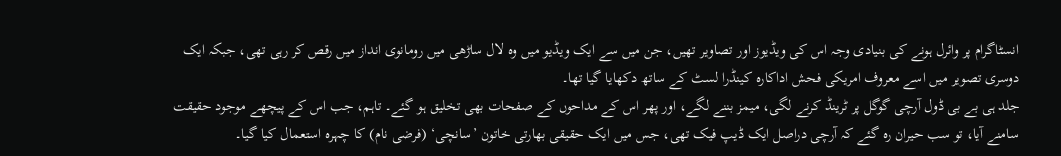انسٹاگرام پر وائرل ہونے کی بنیادی وجہ اس کی ویڈیوز اور تصاویر تھیں، جن میں سے ایک ویڈیو میں وہ لال ساڑھی میں رومانوی انداز میں رقص کر رہی تھی، جبکہ ایک دوسری تصویر میں اسے معروف امریکی فحش اداکارہ کینڈرا لسٹ کے ساتھ دکھایا گیا تھا۔
جلد ہی بے بی ڈول آرچی گوگل پر ٹرینڈ کرنے لگی، میمز بننے لگے، اور پھر اس کے مداحوں کے صفحات بھی تخلیق ہو گئے۔ تاہم، جب اس کے پیچھے موجود حقیقت سامنے آیا، تو سب حیران رہ گئے کہ آرچی دراصل ایک ڈیپ فیک تھی، جس میں ایک حقیقی بھارتی خاتون ’سانچی‘ (فرضی نام) کا چہرہ استعمال کیا گیا۔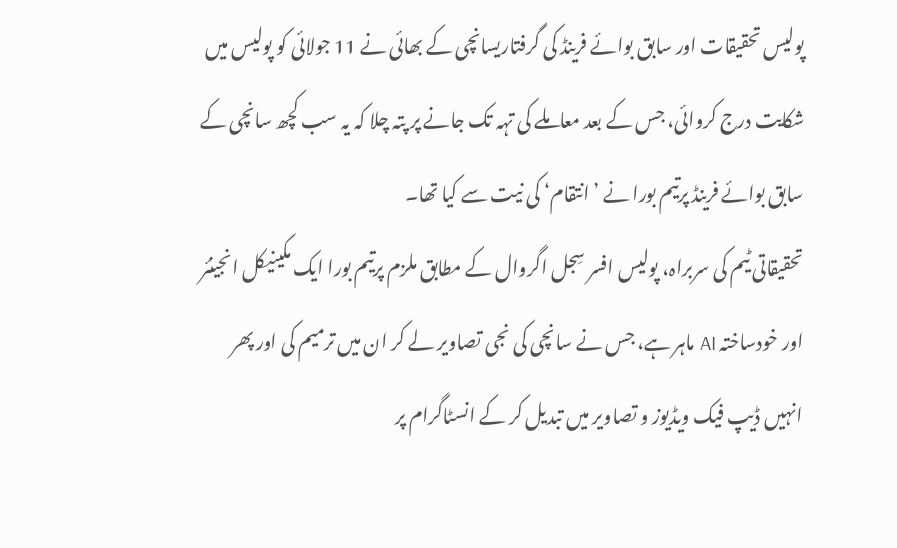پولیس تحقیقات اور سابق بوائے فرینڈ کی گرفتاریسانچی کے بھائی نے 11 جولائی کو پولیس میں شکایت درج کروائی، جس کے بعد معاملے کی تہہ تک جانے پر پتہ چلا کہ یہ سب کچھ سانچی کے سابق بوائے فرینڈ پرتیم بورا نے ’انتقام‘ کی نیت سے کیا تھا۔
تحقیقاتی ٹیم کی سربراہ، پولیس افسر سِجل اگروال کے مطابق ملزم پرتیم بورا ایک مکینیکل انجینئر اور خودساختہ AI ماہر ہے، جس نے سانچی کی نجی تصاویر لے کر ان میں ترمیم کی اور پھر انہیں ڈیپ فیک ویڈیوز و تصاویر میں تبدیل کر کے انسٹاگرام پر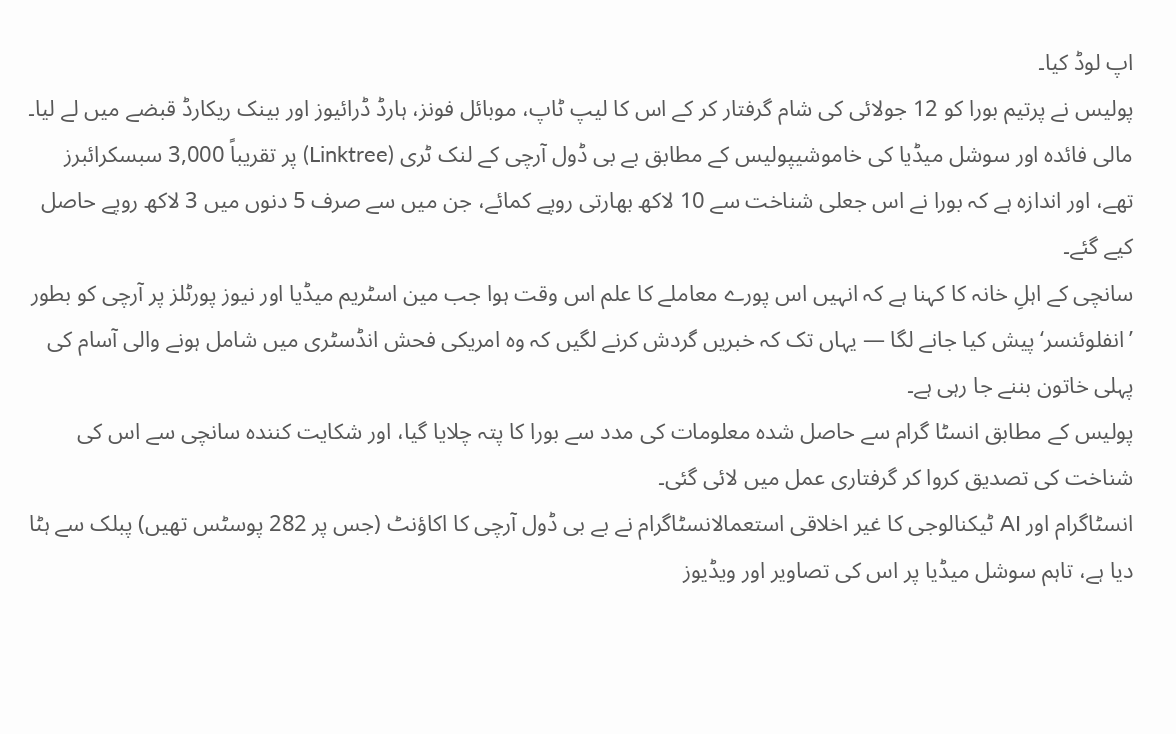اپ لوڈ کیا۔
پولیس نے پرتیم بورا کو 12 جولائی کی شام گرفتار کر کے اس کا لیپ ٹاپ، موبائل فونز، ہارڈ ڈرائیوز اور بینک ریکارڈ قبضے میں لے لیا۔
مالی فائدہ اور سوشل میڈیا کی خاموشیپولیس کے مطابق بے بی ڈول آرچی کے لنک ٹری (Linktree) پر تقریباً 3,000 سبسکرائبرز تھے، اور اندازہ ہے کہ بورا نے اس جعلی شناخت سے 10 لاکھ بھارتی روپے کمائے، جن میں سے صرف 5 دنوں میں 3 لاکھ روپے حاصل کیے گئے۔
سانچی کے اہلِ خانہ کا کہنا ہے کہ انہیں اس پورے معاملے کا علم اس وقت ہوا جب مین اسٹریم میڈیا اور نیوز پورٹلز پر آرچی کو بطور ’انفلوئنسر‘ پیش کیا جانے لگا — یہاں تک کہ خبریں گردش کرنے لگیں کہ وہ امریکی فحش انڈسٹری میں شامل ہونے والی آسام کی پہلی خاتون بننے جا رہی ہے۔
پولیس کے مطابق انسٹا گرام سے حاصل شدہ معلومات کی مدد سے بورا کا پتہ چلایا گیا، اور شکایت کنندہ سانچی سے اس کی شناخت کی تصدیق کروا کر گرفتاری عمل میں لائی گئی۔
انسٹاگرام اور AI ٹیکنالوجی کا غیر اخلاقی استعمالانسٹاگرام نے بے بی ڈول آرچی کا اکاؤنٹ (جس پر 282 پوسٹس تھیں) پبلک سے ہٹا دیا ہے، تاہم سوشل میڈیا پر اس کی تصاویر اور ویڈیوز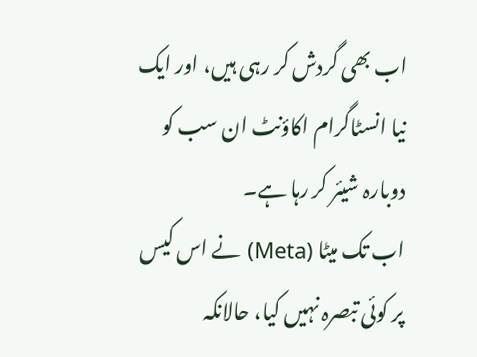اب بھی گردش کر رہی ہیں، اور ایک نیا انسٹاگرام اکاؤنٹ ان سب کو دوبارہ شیئر کر رہا ہے۔
اب تک میٹا (Meta) نے اس کیس پر کوئی تبصرہ نہیں کیا، حالانکہ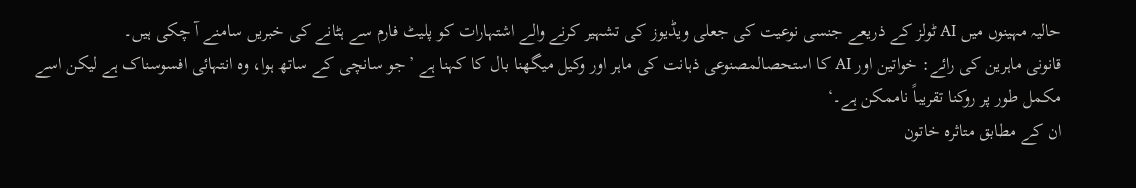حالیہ مہینوں میں AI ٹولز کے ذریعے جنسی نوعیت کی جعلی ویڈیوز کی تشہیر کرنے والے اشتہارات کو پلیٹ فارم سے ہٹانے کی خبریں سامنے آ چکی ہیں۔
قانونی ماہرین کی رائے: خواتین اور AI کا استحصالمصنوعی ذہانت کی ماہر اور وکیل میگھنا بال کا کہنا ہے ’جو سانچی کے ساتھ ہوا، وہ انتہائی افسوسناک ہے لیکن اسے مکمل طور پر روکنا تقریباً ناممکن ہے۔‘
ان کے مطابق متاثرہ خاتون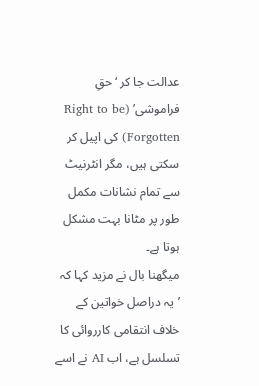عدالت جا کر ‘حقِ فراموشی’ (Right to be Forgotten) کی اپیل کر سکتی ہیں، مگر انٹرنیٹ سے تمام نشانات مکمل طور پر مٹانا بہت مشکل ہوتا ہے۔
میگھنا بال نے مزید کہا کہ ’یہ دراصل خواتین کے خلاف انتقامی کارروائی کا تسلسل ہے، اب AI نے اسے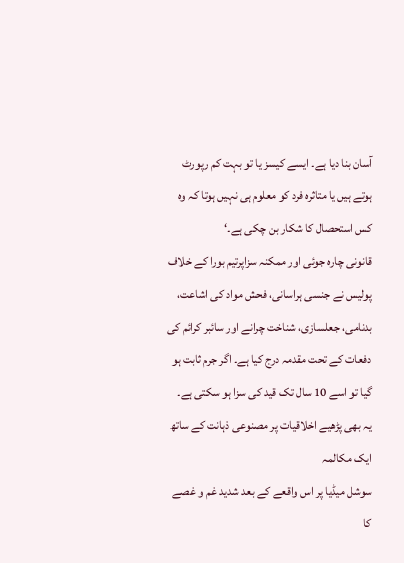آسان بنا دیا ہے۔ ایسے کیسز یا تو بہت کم رپورٹ ہوتے ہیں یا متاثرہ فرد کو معلوم ہی نہیں ہوتا کہ وہ کس استحصال کا شکار بن چکی ہے۔‘
قانونی چارہ جوئی اور ممکنہ سزاپرتیم بورا کے خلاف پولیس نے جنسی ہراسانی، فحش مواد کی اشاعت، بدنامی، جعلسازی، شناخت چرانے اور سائبر کرائم کی دفعات کے تحت مقدمہ درج کیا ہے۔ اگر جرم ثابت ہو گیا تو اسے 10 سال تک قید کی سزا ہو سکتی ہے۔
یہ بھی پڑھیے اخلاقیات پر مصنوعی ذہانت کے ساتھ ایک مکالمہ
سوشل میڈیا پر اس واقعے کے بعد شدید غم و غصے کا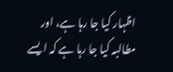اظہار کیا جا رہا ہے، اور مطالبہ کیا جا رہا ہے کہ ایسے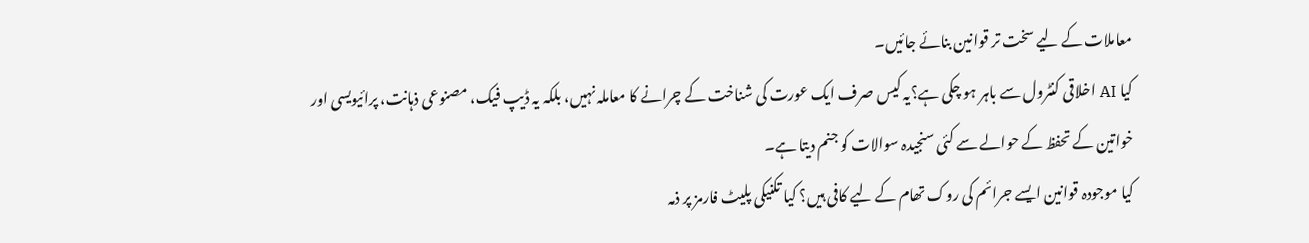معاملات کے لیے سخت تر قوانین بنائے جائیں۔
کیا AI اخلاقی کنٹرول سے باہر ہو چکی ہے؟یہ کیس صرف ایک عورت کی شناخت کے چرانے کا معاملہ نہیں، بلکہ یہ ڈیپ فیک، مصنوعی ذہانت، پرائیویسی اور خواتین کے تحفظ کے حوالے سے کئی سنجیدہ سوالات کو جنم دیتا ہے۔
کیا موجودہ قوانین ایسے جرائم کی روک تھام کے لیے کافی ہیں؟ کیا تکنیکی پلیٹ فارمز پر ذمہ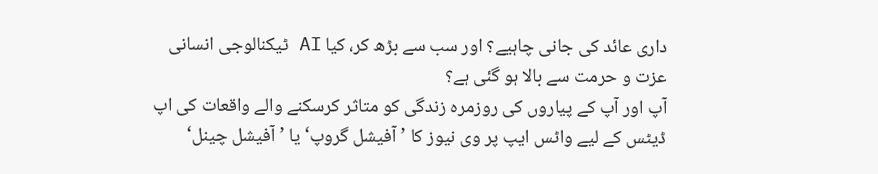داری عائد کی جانی چاہیے؟ اور سب سے بڑھ کر، کیا AI ٹیکنالوجی انسانی عزت و حرمت سے بالا ہو گئی ہے؟
آپ اور آپ کے پیاروں کی روزمرہ زندگی کو متاثر کرسکنے والے واقعات کی اپ ڈیٹس کے لیے واٹس ایپ پر وی نیوز کا ’آفیشل گروپ‘ یا ’آفیشل چینل‘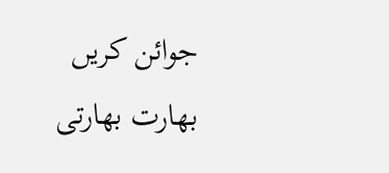جوائن کریں
بھارت بھارتی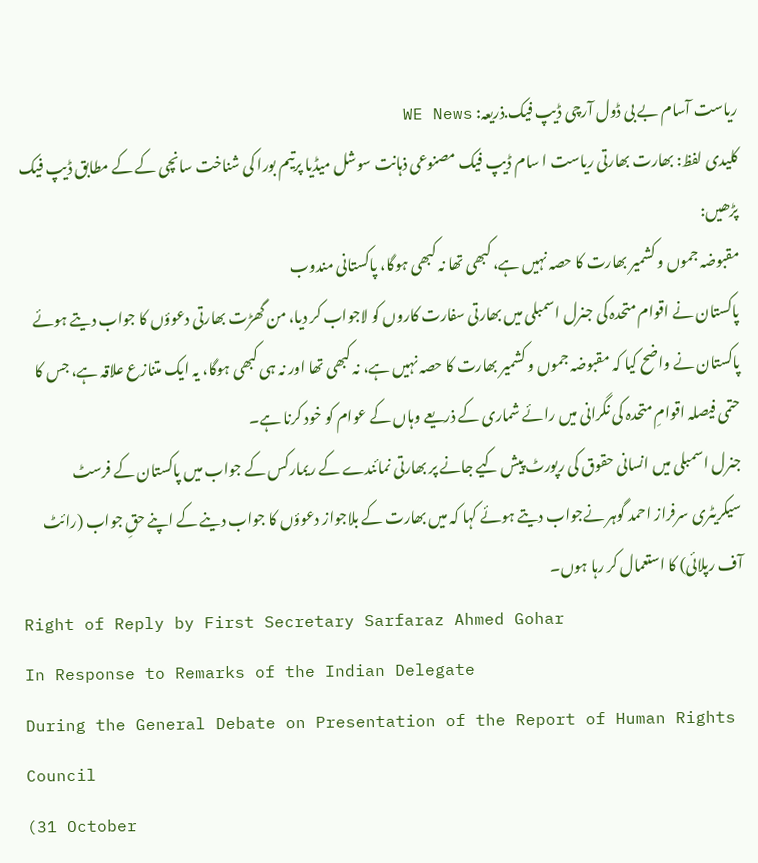ریاست آسام بے بی ڈول آرچی ڈیپ فیک.ذریعہ: WE News
کلیدی لفظ: بھارت بھارتی ریاست ا سام ڈیپ فیک مصنوعی ذہانت سوشل میڈیا پرتیم بورا کی شناخت سانچی کے کے مطابق ڈیپ فیک
پڑھیں:
مقبوضہ جموں و کشمیر بھارت کا حصہ نہیں ہے، کبھی تھا نہ کبھی ہوگا، پاکستانی مندوب
پاکستان نے اقوام متحدہ کی جنرل اسمبلی میں بھارتی سفارت کاروں کو لاجواب کر دیا، من گھڑت بھارتی دعوؤں کا جواب دیتے ہوئے پاکستان نے واضح کیا کہ مقبوضہ جموں و کشمیر بھارت کا حصہ نہیں ہے، نہ کبھی تھا اور نہ ہی کبھی ہوگا، یہ ایک متنازع علاقہ ہے، جس کا حتمی فیصلہ اقوامِ متحدہ کی نگرانی میں رائے شماری کے ذریعے وہاں کے عوام کو خود کرنا ہے۔
جنرل اسمبلی میں انسانی حقوق کی رپورٹ پیش کیے جانے پر بھارتی نمائندے کے ریمارکس کے جواب میں پاکستان کے فرسٹ سیکریٹری سرفراز احمد گوہر نےجواب دیتے ہوئے کہا کہ میں بھارت کے بلاجواز دعوؤں کا جواب دینے کے اپنے حقِ جواب (رائٹ آف رپلائی) کا استعمال کر رہا ہوں۔
Right of Reply by First Secretary Sarfaraz Ahmed Gohar
In Response to Remarks of the Indian Delegate
During the General Debate on Presentation of the Report of Human Rights Council
(31 October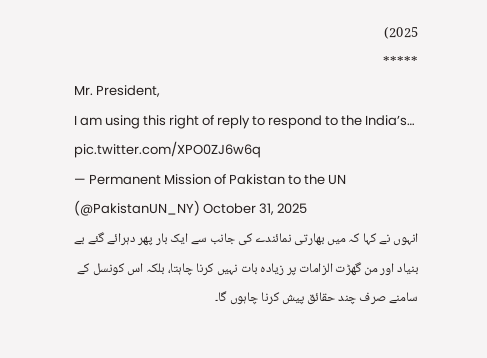2025)
*****
Mr. President,
I am using this right of reply to respond to the India’s… pic.twitter.com/XPO0ZJ6w6q
— Permanent Mission of Pakistan to the UN (@PakistanUN_NY) October 31, 2025
انہوں نے کہا کہ میں بھارتی نمائندے کی جانب سے ایک بار پھر دہرائے گئے بے بنیاد اور من گھڑت الزامات پر زیادہ بات نہیں کرنا چاہتا، بلکہ اس کونسل کے سامنے صرف چند حقائق پیش کرنا چاہوں گا۔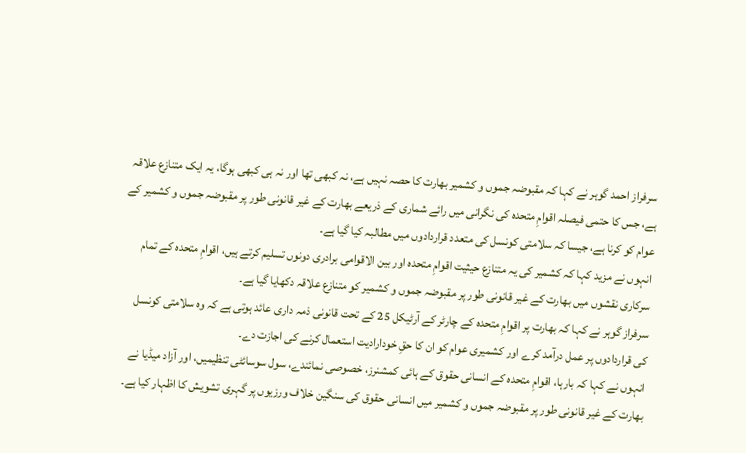سرفراز احمد گوہر نے کہا کہ مقبوضہ جموں و کشمیر بھارت کا حصہ نہیں ہے، نہ کبھی تھا اور نہ ہی کبھی ہوگا، یہ ایک متنازع علاقہ ہے، جس کا حتمی فیصلہ اقوامِ متحدہ کی نگرانی میں رائے شماری کے ذریعے بھارت کے غیر قانونی طور پر مقبوضہ جموں و کشمیر کے عوام کو کرنا ہے، جیسا کہ سلامتی کونسل کی متعدد قراردادوں میں مطالبہ کیا گیا ہے۔
انہوں نے مزید کہا کہ کشمیر کی یہ متنازع حیثیت اقوامِ متحدہ اور بین الاقوامی برادری دونوں تسلیم کرتے ہیں، اقوامِ متحدہ کے تمام سرکاری نقشوں میں بھارت کے غیر قانونی طور پر مقبوضہ جموں و کشمیر کو متنازع علاقہ دکھایا گیا ہے۔
سرفراز گوہر نے کہا کہ بھارت پر اقوامِ متحدہ کے چارٹر کے آرٹیکل 25 کے تحت قانونی ذمہ داری عائد ہوتی ہے کہ وہ سلامتی کونسل کی قراردادوں پر عمل درآمد کرے اور کشمیری عوام کو ان کا حقِ خودارادیت استعمال کرنے کی اجازت دے۔
انہوں نے کہا کہ بارہا، اقوامِ متحدہ کے انسانی حقوق کے ہائی کمشنرز، خصوصی نمائندے، سول سوسائٹی تنظیمیں، اور آزاد میڈیا نے بھارت کے غیر قانونی طور پر مقبوضہ جموں و کشمیر میں انسانی حقوق کی سنگین خلاف ورزیوں پر گہری تشویش کا اظہار کیا ہے۔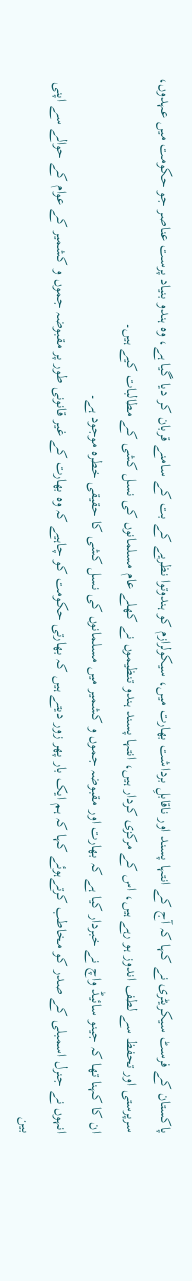پاکستان کے فرسٹ سیکریٹری نے کہا کہ آج کے انتہا پسند اور ناقابلِ برداشت بھارت میں، سیکولرازم کو ہندوتوا نظریے کے بت کے سامنے قربان کر دیا گیا ہے، وہ ہندو بنیاد پرست عناصر جو حکومت میں عہدوں، سرپرستی اور تحفظ سے لطف اندوز ہو رہے ہیں، اس کے مرکزی کردار ہیں، انتہا پسند ہندو تنظیموں نے کھلے عام مسلمانوں کی نسل کشی کے مطالبات کیے ہیں۔
ان کا کہنا تھا کہ جینو سائیڈ واچ نے خبردار کیا ہے کہ بھارت اور مقبوضہ جموں و کشمیر میں مسلمانوں کی نسل کشی کا حقیقی خطرہ موجود ہے۔
انہوں نے جنرل اسمبلی کے صدر کو مخاطب کرتےہوئے کہا کہ ہم ایک بار پھر زور دیتے ہیں کہ بھارتی حکومت کو چاہیے کہ وہ بھارت کے غیر قانونی طور پر مقبوضہ جموں و کشمیر کے عوام کے حوالے سے اپنی بین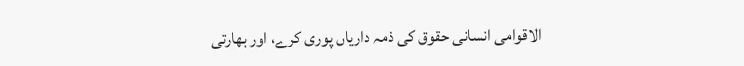الاقوامی انسانی حقوق کی ذمہ داریاں پوری کرے، اور بھارتی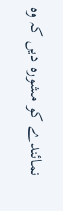نمائندے کو مشورہ دیں کہ وہ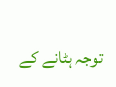توجہ ہٹانے کے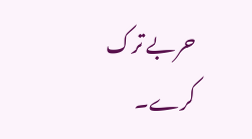حربے ترک کرے۔